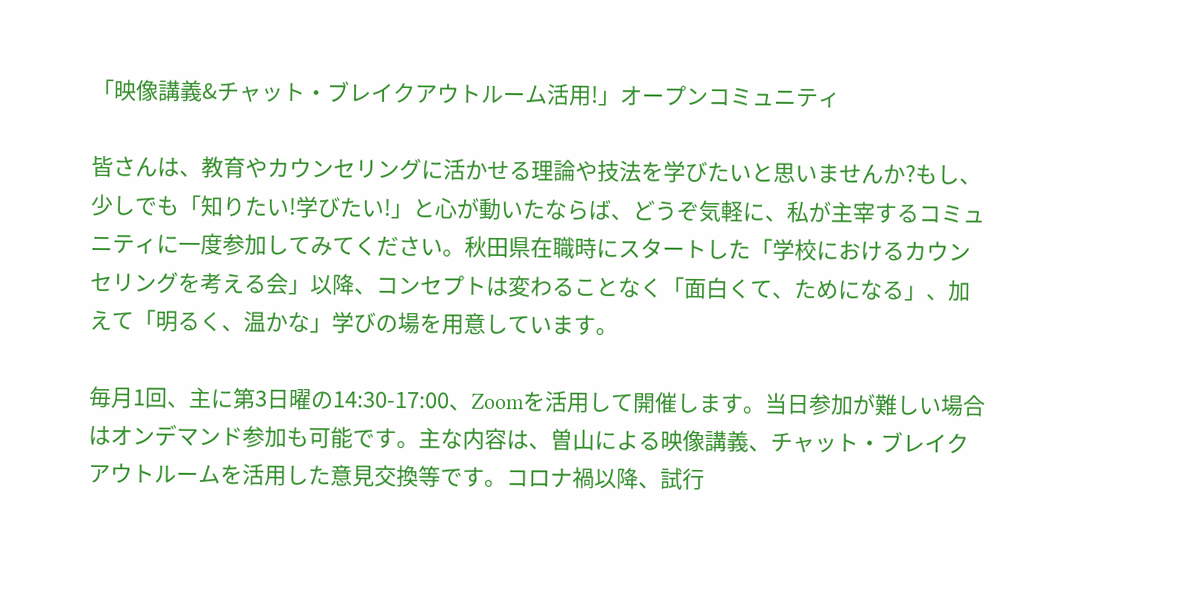「映像講義&チャット・ブレイクアウトルーム活用!」オープンコミュニティ

皆さんは、教育やカウンセリングに活かせる理論や技法を学びたいと思いませんか?もし、少しでも「知りたい!学びたい!」と心が動いたならば、どうぞ気軽に、私が主宰するコミュニティに一度参加してみてください。秋田県在職時にスタートした「学校におけるカウンセリングを考える会」以降、コンセプトは変わることなく「面白くて、ためになる」、加えて「明るく、温かな」学びの場を用意しています。

毎月1回、主に第3日曜の14:30-17:00、Zoomを活用して開催します。当日参加が難しい場合はオンデマンド参加も可能です。主な内容は、曽山による映像講義、チャット・ブレイクアウトルームを活用した意見交換等です。コロナ禍以降、試行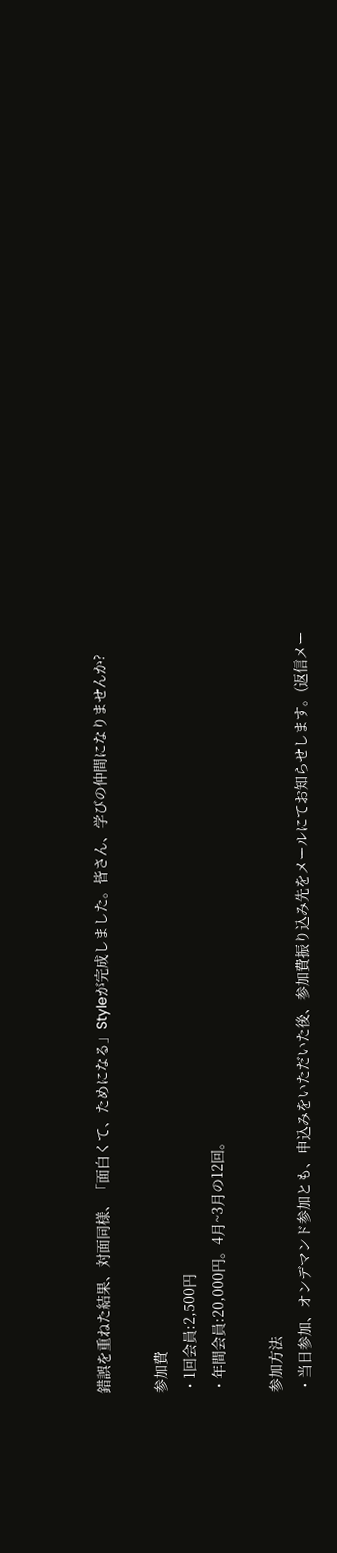錯誤を重ねた結果、対面同様、「面白くて、ためになる」Styleが完成しました。皆さん、学びの仲間になりませんか?

参加費
・1回会員:2,500円
・年間会員:20,000円。4月~3月の12回。

参加方法
・当日参加、オンデマンド参加とも、申込みをいただいた後、参加費振り込み先をメールにてお知らせします。(返信メー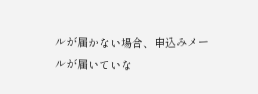ルが届かない場合、申込みメールが届いていな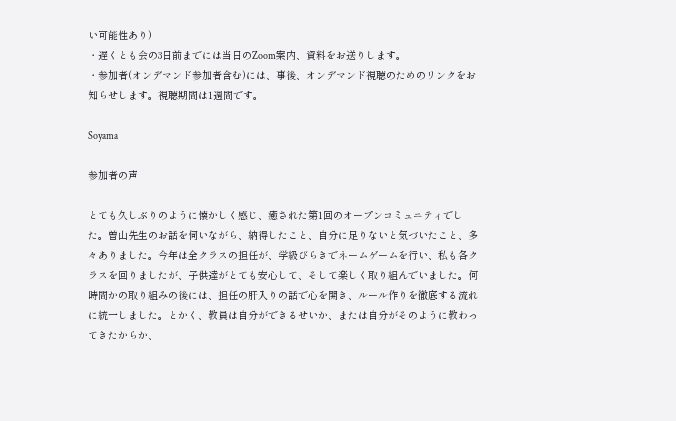い可能性あり)
・遅くとも会の3日前までには当日のZoom案内、資料をお送りします。
・参加者(オンデマンド参加者含む)には、事後、オンデマンド視聴のためのリンクをお知らせします。視聴期間は1週間です。

Soyama

参加者の声

とても久しぶりのように懐かしく感じ、癒された第1回のオープンコミュニティでした。曽山先生のお話を伺いながら、納得したこと、自分に足りないと気づいたこと、多々ありました。今年は全クラスの担任が、学級びらきでネームゲームを行い、私も各クラスを回りましたが、子供達がとても安心して、そして楽しく取り組んでいました。何時間かの取り組みの後には、担任の肝入りの話で心を開き、ルール作りを徹底する流れに統一しました。とかく、教員は自分ができるせいか、または自分がそのように教わってきたからか、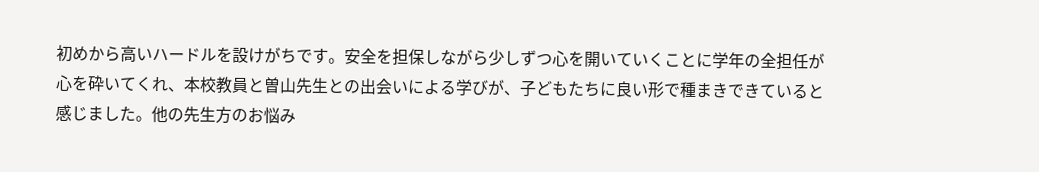初めから高いハードルを設けがちです。安全を担保しながら少しずつ心を開いていくことに学年の全担任が心を砕いてくれ、本校教員と曽山先生との出会いによる学びが、子どもたちに良い形で種まきできていると感じました。他の先生方のお悩み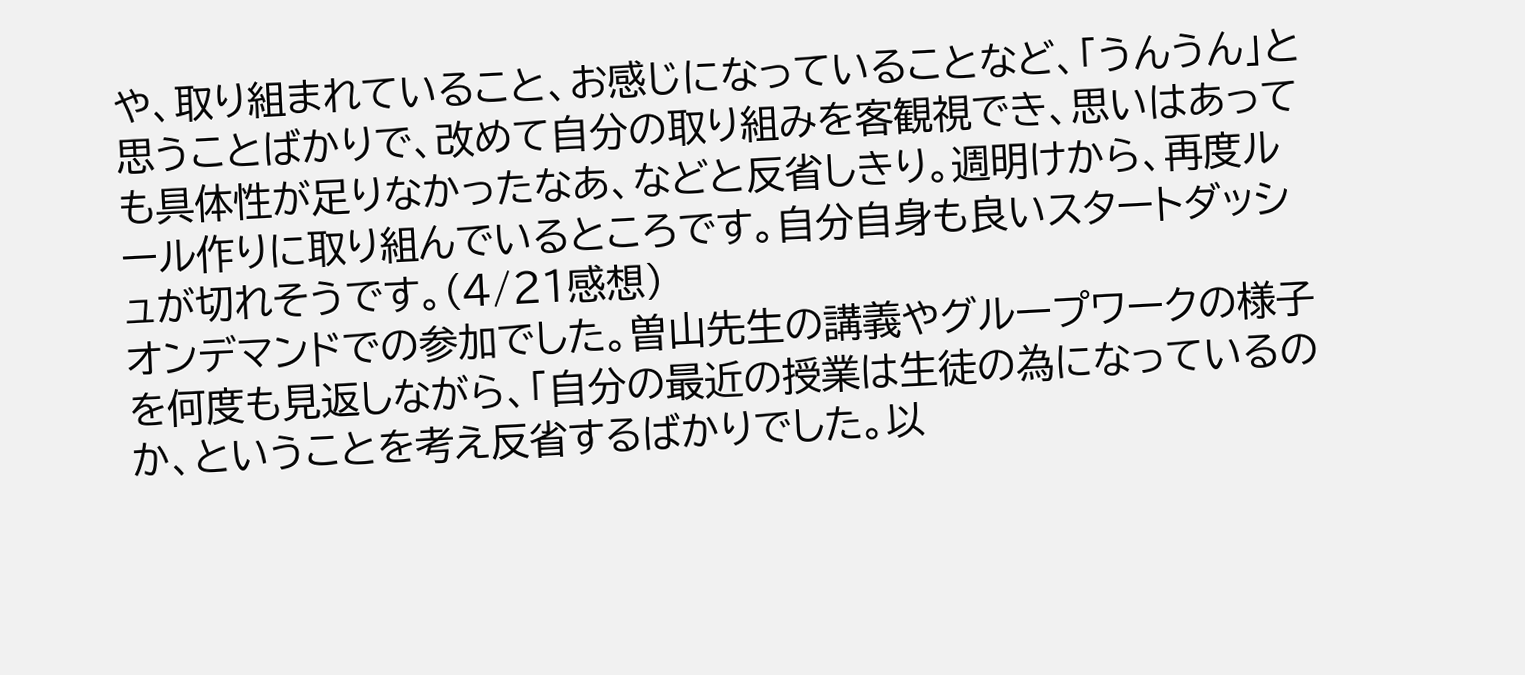や、取り組まれていること、お感じになっていることなど、「うんうん」と思うことばかりで、改めて自分の取り組みを客観視でき、思いはあっても具体性が足りなかったなあ、などと反省しきり。週明けから、再度ルール作りに取り組んでいるところです。自分自身も良いスタートダッシュが切れそうです。(4/21感想)
オンデマンドでの参加でした。曽山先生の講義やグループワークの様子を何度も見返しながら、「自分の最近の授業は生徒の為になっているのか、ということを考え反省するばかりでした。以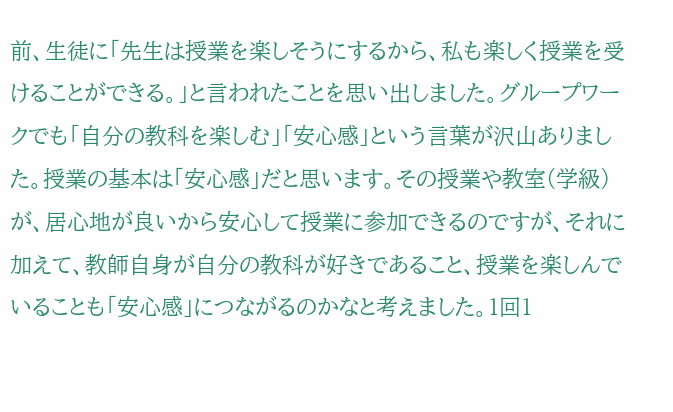前、生徒に「先生は授業を楽しそうにするから、私も楽しく授業を受けることができる。」と言われたことを思い出しました。グループワークでも「自分の教科を楽しむ」「安心感」という言葉が沢山ありました。授業の基本は「安心感」だと思います。その授業や教室(学級)が、居心地が良いから安心して授業に参加できるのですが、それに加えて、教師自身が自分の教科が好きであること、授業を楽しんでいることも「安心感」につながるのかなと考えました。1回1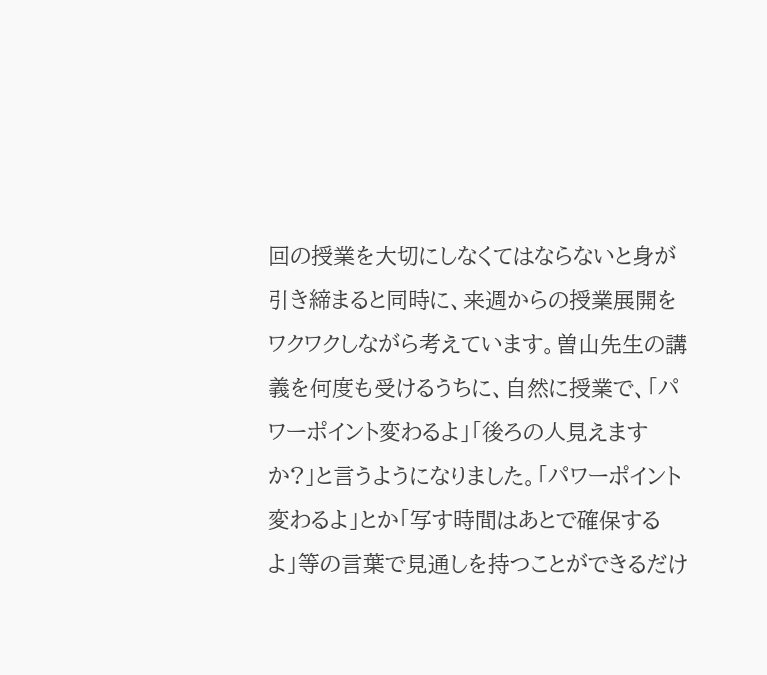回の授業を大切にしなくてはならないと身が引き締まると同時に、来週からの授業展開をワクワクしながら考えています。曽山先生の講義を何度も受けるうちに、自然に授業で、「パワーポイント変わるよ」「後ろの人見えますか?」と言うようになりました。「パワーポイント変わるよ」とか「写す時間はあとで確保するよ」等の言葉で見通しを持つことができるだけ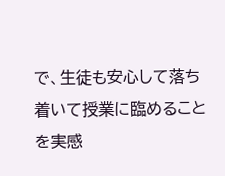で、生徒も安心して落ち着いて授業に臨めることを実感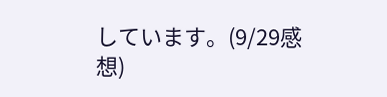しています。(9/29感想)